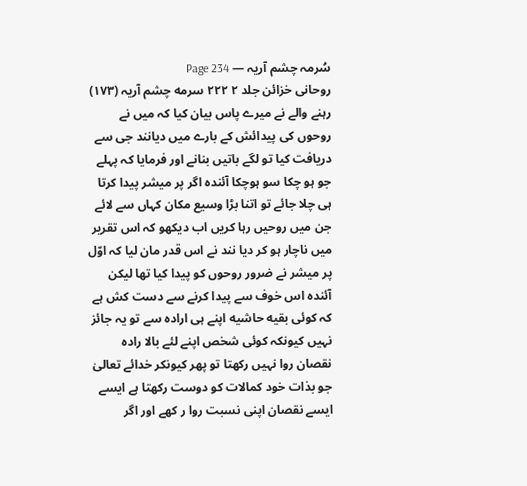سُرمہ چشم آریہ — Page 234
روحانی خزائن جلد ۲ ۲۲۲ سرمه چشم آریہ (۱۷۳) رہنے والے نے میرے پاس بیان کیا کہ میں نے روحوں کی پیدائش کے بارے میں دیانند جی سے دریافت کیا تو لگے باتیں بنانے اور فرمایا کہ پہلے جو ہو چکا سو ہوچکا آئندہ اگر پر میشر پیدا کرتا ہی چلا جائے تو اتنا بڑا وسیع مکان کہاں سے لائے جن میں روحیں رہا کریں اب دیکھو کہ اس تقریر میں ناچار ہو کر دیا نند نے اس قدر مان لیا کہ اوّل پر میشر نے ضرور روحوں کو پیدا کیا تھا لیکن آئندہ اس خوف سے پیدا کرنے سے دست کش ہے کہ کوئی بقيه حاشیه اپنے ہی ارادہ سے تو یہ جائز نہیں کیونکہ کوئی شخص اپنے لئے بالا رادہ نقصان روا نہیں رکھتا تو پھر کیونکر خدائے تعالیٰ جو بذات خود کمالات کو دوست رکھتا ہے ایسے ایسے نقصان اپنی نسبت روا ر کھے اور اگر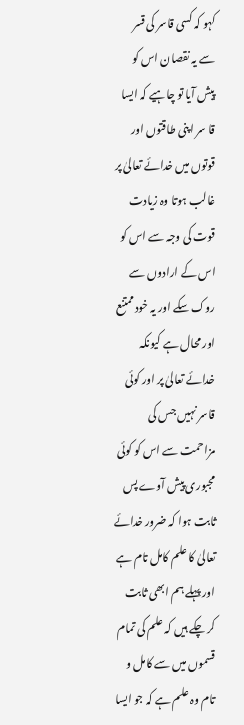کہو کہ کسی قاسر کی قسر سے یہ نقصان اس کو پیش آیا تو چاہیے کہ ایسا قا سر اپنی طاقتوں اور قوتوں میں خدائے تعالیٰ پر غالب ہوتا وہ زیادت قوت کی وجہ سے اس کو اس کے ارادوں سے روک سکے اور یہ خود ممتنع اور محال ہے کیونکہ خدائے تعالیٰ پر اور کوئی قاسر نہیں جس کی مزاحمت سے اس کو کوئی مجبوری پیش آوے پس ثابت ہوا کہ ضرور خدائے تعالیٰ کا علم کامل تام ہے اور پہلے ہم ابھی ثابت کر چکے ہیں کہ علم کی تمام قسموں میں سے کامل و تام وہ علم ہے کہ جو ایسا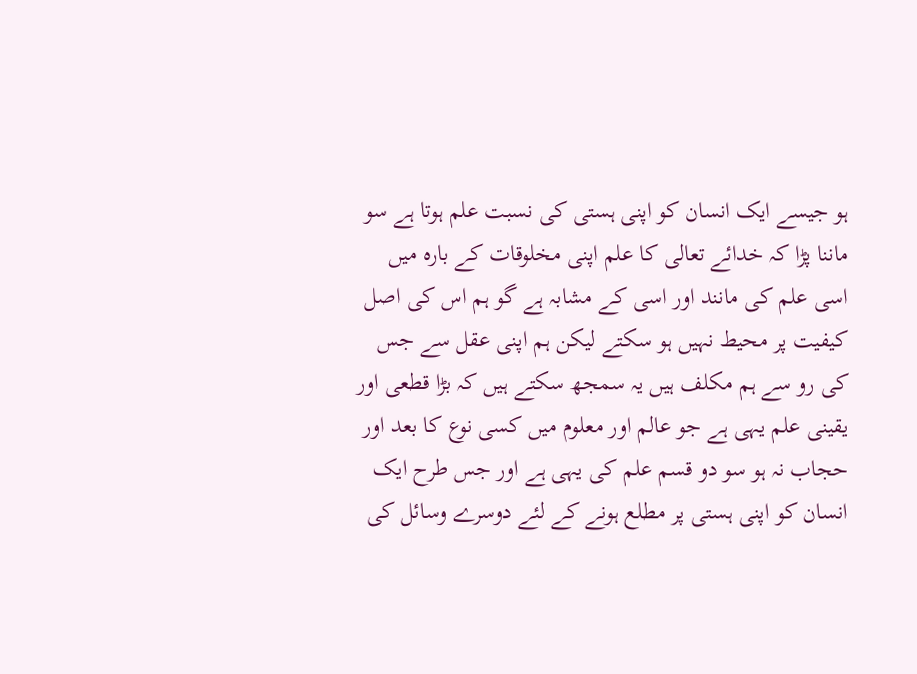ہو جیسے ایک انسان کو اپنی ہستی کی نسبت علم ہوتا ہے سو ماننا پڑا کہ خدائے تعالی کا علم اپنی مخلوقات کے بارہ میں اسی علم کی مانند اور اسی کے مشابہ ہے گو ہم اس کی اصل کیفیت پر محیط نہیں ہو سکتے لیکن ہم اپنی عقل سے جس کی رو سے ہم مکلف ہیں یہ سمجھ سکتے ہیں کہ بڑا قطعی اور یقینی علم یہی ہے جو عالم اور معلوم میں کسی نوع کا بعد اور حجاب نہ ہو سو دو قسم علم کی یہی ہے اور جس طرح ایک انسان کو اپنی ہستی پر مطلع ہونے کے لئے دوسرے وسائل کی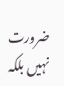ضرورت نہیں بلکہ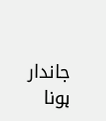جاندار ہونا